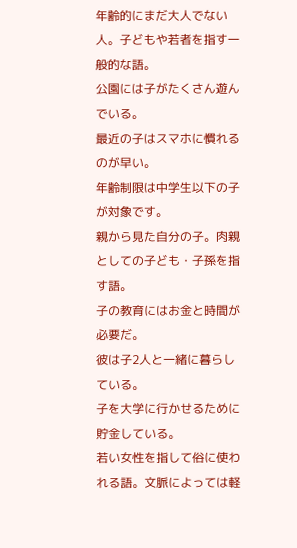年齢的にまだ大人でない人。子どもや若者を指す一般的な語。
公園には子がたくさん遊んでいる。
最近の子はスマホに慣れるのが早い。
年齢制限は中学生以下の子が対象です。
親から見た自分の子。肉親としての子ども・子孫を指す語。
子の教育にはお金と時間が必要だ。
彼は子2人と一緒に暮らしている。
子を大学に行かせるために貯金している。
若い女性を指して俗に使われる語。文脈によっては軽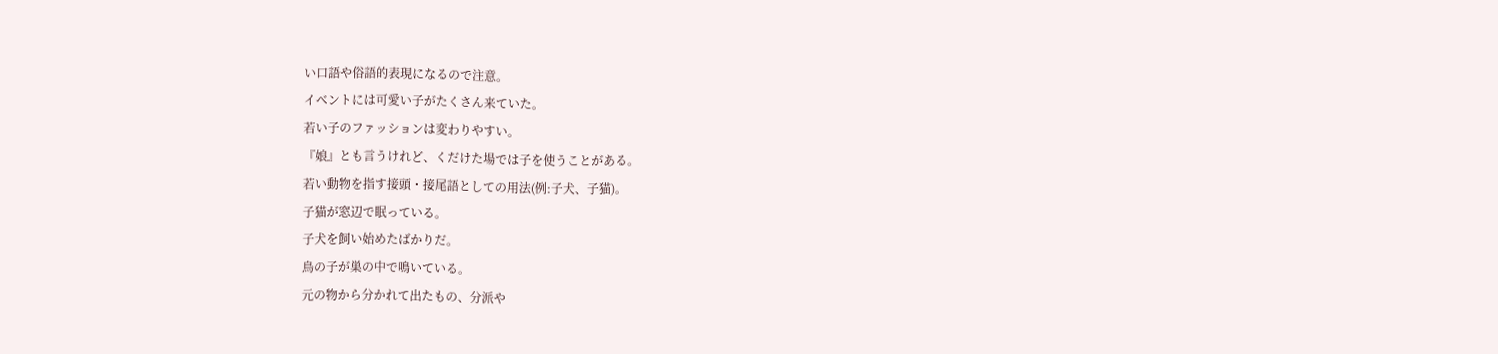い口語や俗語的表現になるので注意。
イベントには可愛い子がたくさん来ていた。
若い子のファッションは変わりやすい。
『娘』とも言うけれど、くだけた場では子を使うことがある。
若い動物を指す接頭・接尾語としての用法(例:子犬、子猫)。
子猫が窓辺で眠っている。
子犬を飼い始めたばかりだ。
鳥の子が巣の中で鳴いている。
元の物から分かれて出たもの、分派や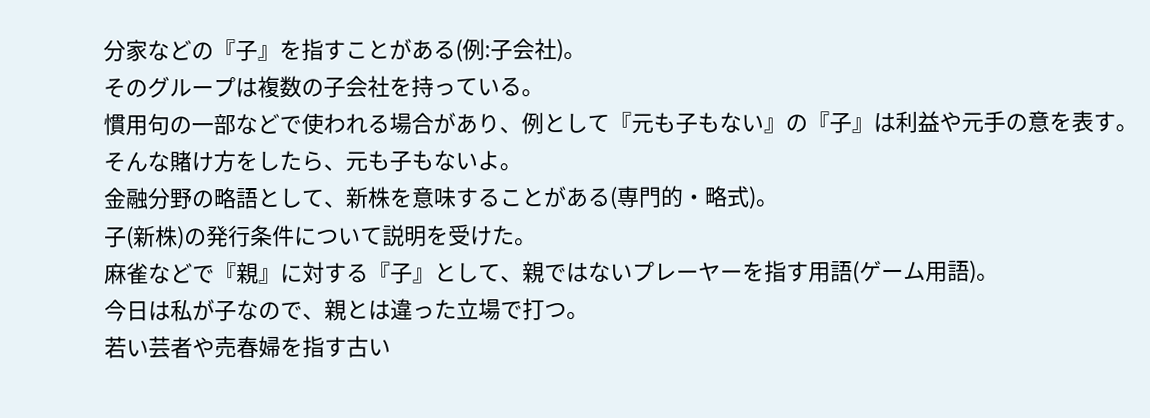分家などの『子』を指すことがある(例:子会社)。
そのグループは複数の子会社を持っている。
慣用句の一部などで使われる場合があり、例として『元も子もない』の『子』は利益や元手の意を表す。
そんな賭け方をしたら、元も子もないよ。
金融分野の略語として、新株を意味することがある(専門的・略式)。
子(新株)の発行条件について説明を受けた。
麻雀などで『親』に対する『子』として、親ではないプレーヤーを指す用語(ゲーム用語)。
今日は私が子なので、親とは違った立場で打つ。
若い芸者や売春婦を指す古い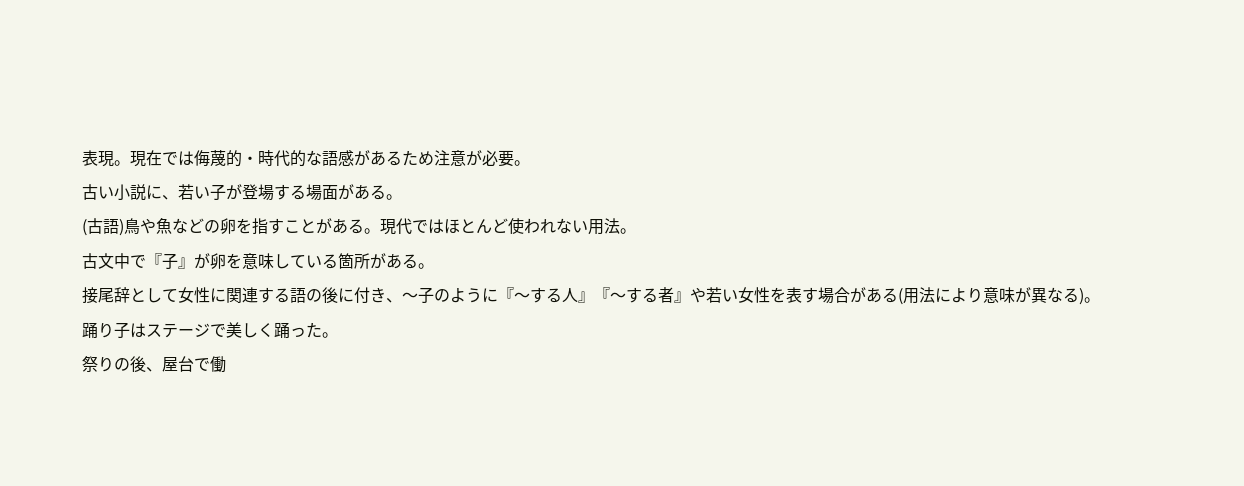表現。現在では侮蔑的・時代的な語感があるため注意が必要。
古い小説に、若い子が登場する場面がある。
(古語)鳥や魚などの卵を指すことがある。現代ではほとんど使われない用法。
古文中で『子』が卵を意味している箇所がある。
接尾辞として女性に関連する語の後に付き、〜子のように『〜する人』『〜する者』や若い女性を表す場合がある(用法により意味が異なる)。
踊り子はステージで美しく踊った。
祭りの後、屋台で働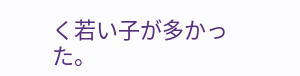く若い子が多かった。